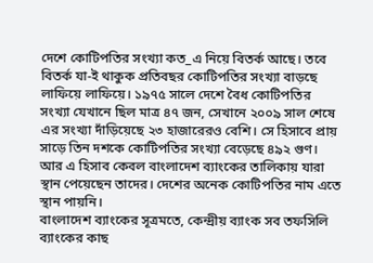দেশে কোটিপতির সংখ্যা কত_এ নিয়ে বিতর্ক আছে। তবে বিতর্ক যা-ই থাকুক প্রতিবছর কোটিপতির সংখ্যা বাড়ছে লাফিয়ে লাফিয়ে। ১৯৭৫ সালে দেশে বৈধ কোটিপতির সংখ্যা যেখানে ছিল মাত্র ৪৭ জন, সেখানে ২০০৯ সাল শেষে এর সংখ্যা দাঁড়িয়েছে ২৩ হাজারেরও বেশি। সে হিসাবে প্রায় সাড়ে তিন দশকে কোটিপতির সংখ্যা বেড়েছে ৪৯২ গুণ। আর এ হিসাব কেবল বাংলাদেশ ব্যাংকের তালিকায় যারা স্থান পেয়েছেন তাদের। দেশের অনেক কোটিপতির নাম এতে স্থান পায়নি।
বাংলাদেশ ব্যাংকের সূত্রমতে, কেন্দ্রীয় ব্যাংক সব তফসিলি ব্যাংকের কাছ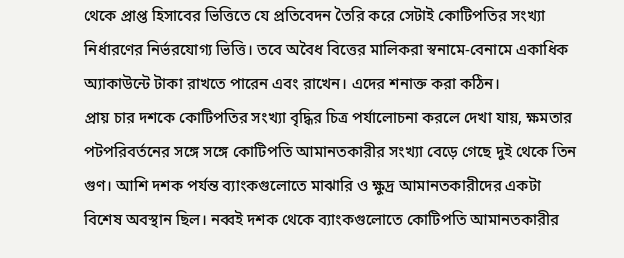থেকে প্রাপ্ত হিসাবের ভিত্তিতে যে প্রতিবেদন তৈরি করে সেটাই কোটিপতির সংখ্যা নির্ধারণের নির্ভরযোগ্য ভিত্তি। তবে অবৈধ বিত্তের মালিকরা স্বনামে-বেনামে একাধিক অ্যাকাউন্টে টাকা রাখতে পারেন এবং রাখেন। এদের শনাক্ত করা কঠিন।
প্রায় চার দশকে কোটিপতির সংখ্যা বৃদ্ধির চিত্র পর্যালোচনা করলে দেখা যায়, ক্ষমতার পটপরিবর্তনের সঙ্গে সঙ্গে কোটিপতি আমানতকারীর সংখ্যা বেড়ে গেছে দুই থেকে তিন গুণ। আশি দশক পর্যন্ত ব্যাংকগুলোতে মাঝারি ও ক্ষুদ্র আমানতকারীদের একটা বিশেষ অবস্থান ছিল। নব্বই দশক থেকে ব্যাংকগুলোতে কোটিপতি আমানতকারীর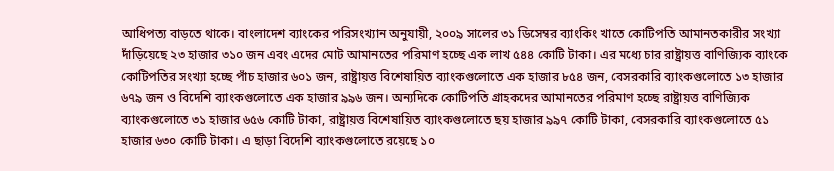আধিপত্য বাড়তে থাকে। বাংলাদেশ ব্যাংকের পরিসংখ্যান অনুযায়ী, ২০০৯ সালের ৩১ ডিসেম্বর ব্যাংকিং খাতে কোটিপতি আমানতকারীর সংখ্যা দাঁড়িয়েছে ২৩ হাজার ৩১০ জন এবং এদের মোট আমানতের পরিমাণ হচ্ছে এক লাখ ৫৪৪ কোটি টাকা। এর মধ্যে চার রাষ্ট্রায়ত্ত বাণিজ্যিক ব্যাংকে কোটিপতির সংখ্যা হচ্ছে পাঁচ হাজার ৬০১ জন, রাষ্ট্রায়ত্ত বিশেষায়িত ব্যাংকগুলোতে এক হাজার ৮৫৪ জন, বেসরকারি ব্যাংকগুলোতে ১৩ হাজার ৬৭৯ জন ও বিদেশি ব্যাংকগুলোতে এক হাজার ৯৯৬ জন। অন্যদিকে কোটিপতি গ্রাহকদের আমানতের পরিমাণ হচ্ছে রাষ্ট্রায়ত্ত বাণিজ্যিক ব্যাংকগুলোতে ৩১ হাজার ৬৫৬ কোটি টাকা, রাষ্ট্রায়ত্ত বিশেষায়িত ব্যাংকগুলোতে ছয় হাজার ৯৯৭ কোটি টাকা, বেসরকারি ব্যাংকগুলোতে ৫১ হাজার ৬৩০ কোটি টাকা। এ ছাড়া বিদেশি ব্যাংকগুলোতে রয়েছে ১০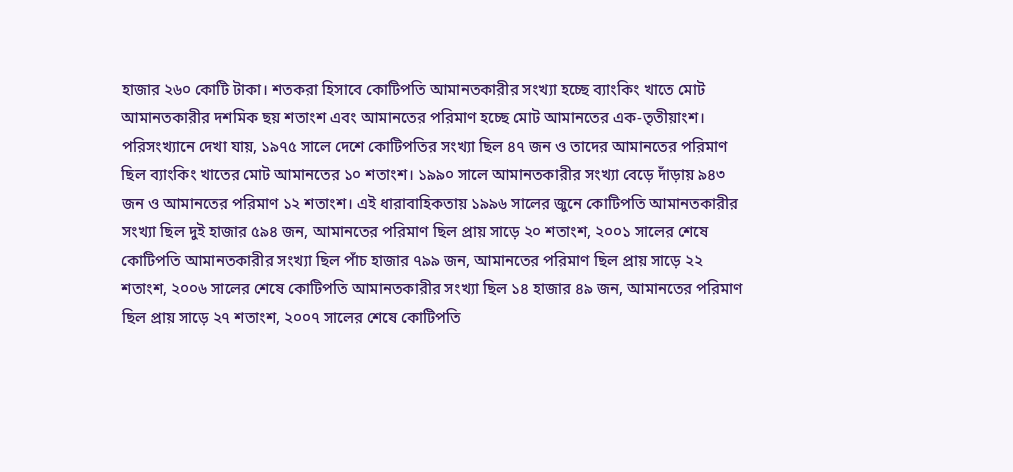হাজার ২৬০ কোটি টাকা। শতকরা হিসাবে কোটিপতি আমানতকারীর সংখ্যা হচ্ছে ব্যাংকিং খাতে মোট আমানতকারীর দশমিক ছয় শতাংশ এবং আমানতের পরিমাণ হচ্ছে মোট আমানতের এক-তৃতীয়াংশ। পরিসংখ্যানে দেখা যায়, ১৯৭৫ সালে দেশে কোটিপতির সংখ্যা ছিল ৪৭ জন ও তাদের আমানতের পরিমাণ ছিল ব্যাংকিং খাতের মোট আমানতের ১০ শতাংশ। ১৯৯০ সালে আমানতকারীর সংখ্যা বেড়ে দাঁড়ায় ৯৪৩ জন ও আমানতের পরিমাণ ১২ শতাংশ। এই ধারাবাহিকতায় ১৯৯৬ সালের জুনে কোটিপতি আমানতকারীর সংখ্যা ছিল দুই হাজার ৫৯৪ জন, আমানতের পরিমাণ ছিল প্রায় সাড়ে ২০ শতাংশ, ২০০১ সালের শেষে কোটিপতি আমানতকারীর সংখ্যা ছিল পাঁচ হাজার ৭৯৯ জন, আমানতের পরিমাণ ছিল প্রায় সাড়ে ২২ শতাংশ, ২০০৬ সালের শেষে কোটিপতি আমানতকারীর সংখ্যা ছিল ১৪ হাজার ৪৯ জন, আমানতের পরিমাণ ছিল প্রায় সাড়ে ২৭ শতাংশ, ২০০৭ সালের শেষে কোটিপতি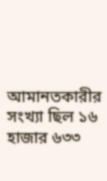আমানতকারীর সংখ্যা ছিল ১৬ হাজার ৬৩৩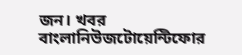জন। খবর বাংলানিউজটোয়েন্টিফোর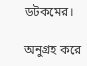ডটকমের।

অনুগ্রহ করে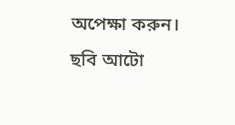অপেক্ষা করুন। ছবি আটো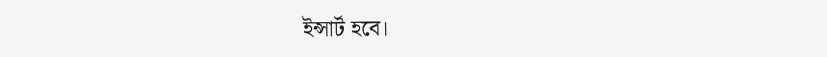ইন্সার্ট হবে।